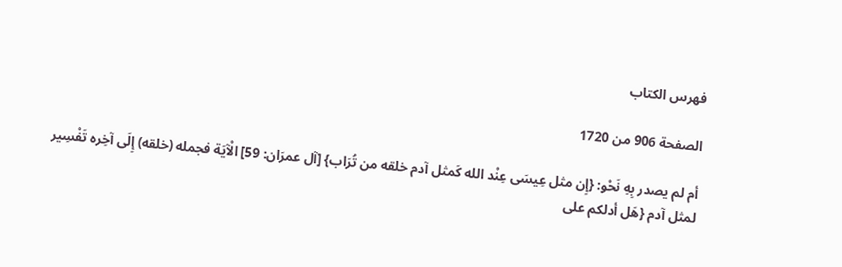فهرس الكتاب

الصفحة 906 من 1720

أم لم يصدر بِهِ نَحْو: {إِن مثل عِيسَى عِنْد الله كَمثل آدم خلقه من تُرَاب} [آل عمرَان: 59] الْآيَة فجمله (خلقه) إِلَى آخِره تَفْسِير لمثل آدم {هَل أدلكم على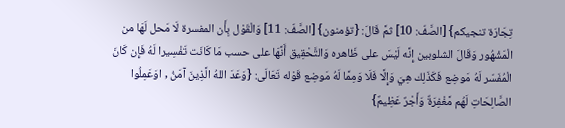تِجَارَة تنجيكم} [الصَّفّ: 10] ثمَّ قَالَ: {تؤمنون} [الصَّفّ: 11] وَالْقَوْل بِأَن المفسرة لَا مَحل لَهَا من الْمَشْهُور وَقَالَ الشلوبين إِنَّه لَيْسَ على ظَاهره وَالتَّحْقِيق أَنَّهَا على حسب مَا كَانَت تَفْسِيرا لَهُ فَإِن كَانَ الْمُفَسّر لَهُ مَوضِع فَكَذَلِك هِيَ وَإِلَّا فَلَا وَمِمَّا لَهُ مَوضِع قَوْله تَعَالَى: {وَعَدَ اللهُ الَّذِينَ آمَنُ , اوَعَمِلُوا الصَّالِحَاتِ لَهُم مَّغْفِرَةٌ وَأَجْرٌ عَظِيمٌ}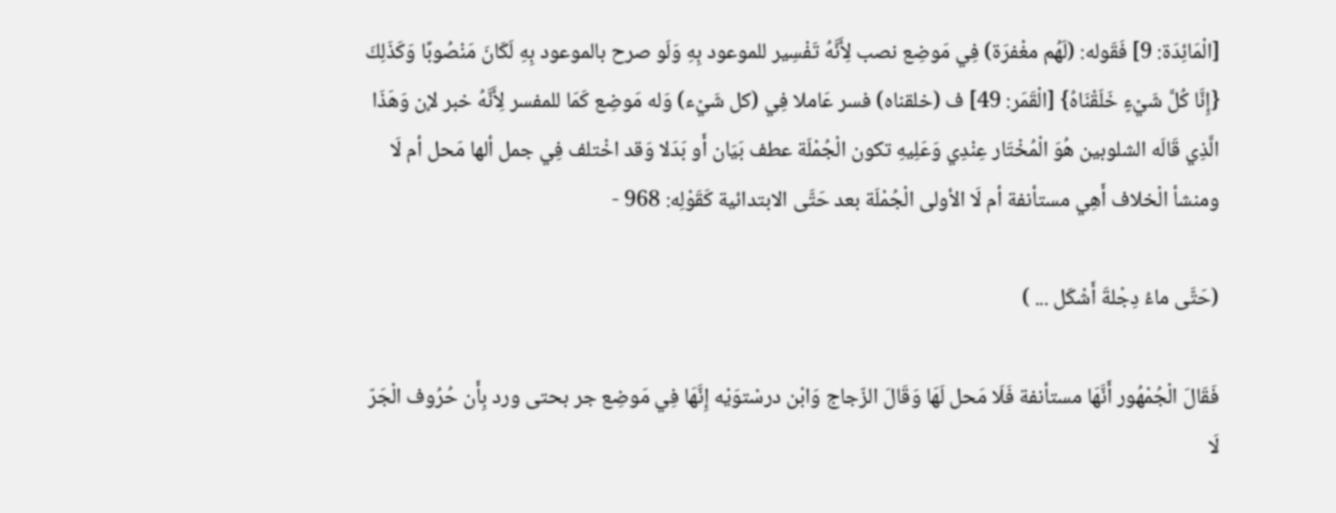[الْمَائِدَة: 9] فَقَوله: (لَهُم مغْفرَة) فِي مَوضِع نصب لِأَنَّهُ تَفْسِير للموعود بِهِ وَلَو صرح بالموعود بِهِ لَكَانَ مَنْصُوبًا وَكَذَلِكَ {إِنَّا كُلَّ شَيْءٍ خَلَقْنَاهُ} [الْقَمَر: 49] ف (خلقناه) فسر عَاملا فِي (كل شَيْء) وَله مَوضِع كَمَا للمفسر لِأَنَّهُ خبر لإن وَهَذَا الَّذِي قَالَه الشلوبين هُوَ الْمُخْتَار عِنْدِي وَعَلِيهِ تكون الْجُمْلَة عطف بَيَان أَو بَدَلا وَقد اخْتلف فِي جمل ألها مَحل أم لَا ومنشأ الْخلاف أَهِي مستأنفة أم لَا الأولى الْجُمْلَة بعد حَتَّى الابتدائية كَقَوْلِه: 968 -

(حَتَّى ماءُ دِجْلةَ أَشْكَل ... )

فَقَالَ الْجُمْهُور أَنَّهَا مستأنفة فَلَا مَحل لَهَا وَقَالَ الزّجاج وَابْن درسْتوَيْه إِنَّهَا فِي مَوضِع جر بحتى ورد بِأَن حُرُوف الْجَرّ لَا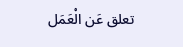تعلق عَن الْعَمَل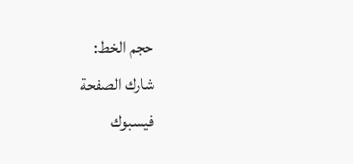حجم الخط:
شارك الصفحة
فيسبوك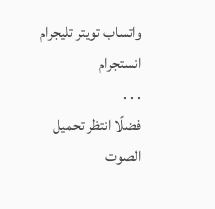واتساب تويتر تليجرام انستجرام
. . .
فضلًا انتظر تحميل الصوت